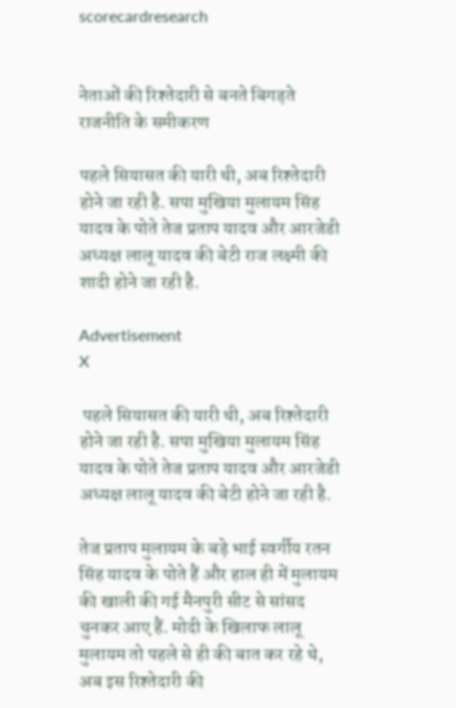scorecardresearch


नेताओं की रिश्तेदारी से बनते बिगड़ते राजनीति के समीकरण

पहले सियासत की यारी थी, अब रिश्तेदारी होने जा रही है. सपा मु‍खि‍या मुलायम सिंह यादव के पोते तेज प्रताप यादव और आरजेडी अध्यक्ष लालू यादव की बेटी राज लक्ष्मी की शादी होने जा रही है.

Advertisement
X

 पहले सियासत की यारी थी, अब रिश्तेदारी होने जा रही है. सपा मु‍खि‍या मुलायम सिंह यादव के पोते तेज प्रताप यादव और आरजेडी अध्यक्ष लालू यादव की बेटी होने जा रही है.

तेज प्रताप मुलायम के बड़े भाई स्वर्गीय रतन सिंह यादव के पोते हैं और हाल ही में मुलायम की खाली की गई मैनपुरी सीट से सांसद चुनकर आए हैं. मोदी के खिलाफ लालू मुलायम तो पहले से ही की बात कर रहे थे, अब इस रिश्तेदारी की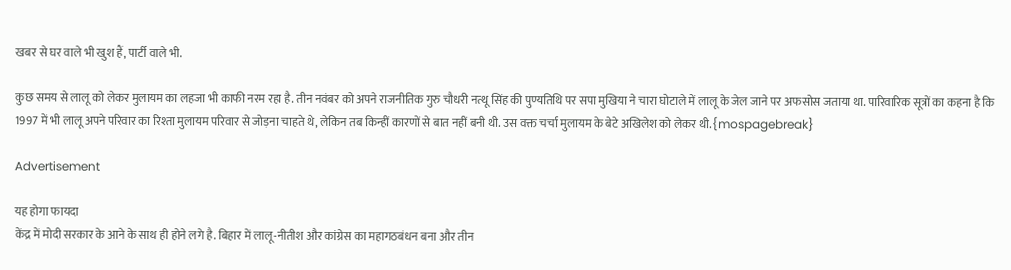खबर से घर वाले भी खुश हैं, पार्टी वाले भी.

कुछ समय से लालू को लेकर मुलायम का लहजा भी काफी नरम रहा है. तीन नवंबर को अपने राजनीतिक गुरु चौधरी नत्थू सिंह की पुण्यतिथि पर सपा मुखिया ने चारा घोटाले में लालू के जेल जाने पर अफसोस जताया था. पारिवारिक सूत्रों का कहना है कि 1997 में भी लालू अपने परिवार का रिश्ता मुलायम परिवार से जोड़ना चाहते थे, लेकिन तब किन्हीं कारणों से बात नहीं बनी थी. उस वक्त चर्चा मुलायम के बेटे अखिलेश को लेकर थी.{mospagebreak}

Advertisement

यह होगा फायदा
केंद्र में मोदी सरकार के आने के साथ ही होने लगे है. बिहार में लालू-नीतीश और कांग्रेस का महागठबंधन बना और तीन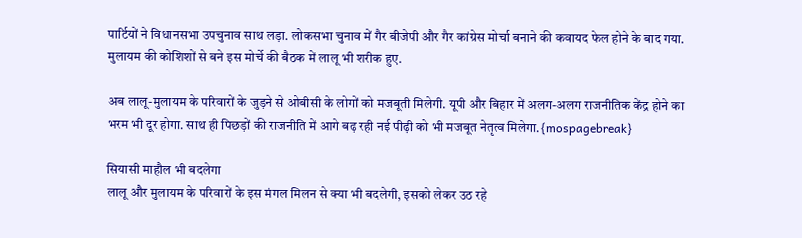पार्ट‍ियों ने विधानसभा उपचुनाव साथ लड़ा. लोकसभा चुनाव में गैर बीजेपी और गैर कांग्रेस मोर्चा बनाने की कवायद फेल होने के बाद गया. मुलायम की कोशिशों से बने इस मोर्चे की बैठक में लालू भी शरीक हुए.

अब लालू-मुलायम के परिवारों के जुड़ने से ओबीसी के लोगों को मजबूती मिलेगी. यूपी और बिहार में अलग-अलग राजनीतिक केंद्र होने का भरम भी दूर होगा. साथ ही पिछड़ों की राजनीति में आगे बढ़ रही नई पीढ़ी को भी मजबूत नेतृत्व मिलेगा.{mospagebreak}

सियासी माहौल भी बदलेगा
लालू और मुलायम के परिवारों के इस मंगल मिलन से क्या भी बदलेगी, इसको लेकर उठ रहे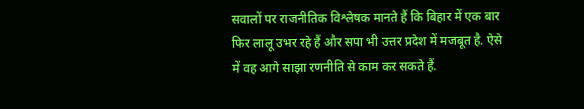सवालों पर राजनीतिक विश्लेषक मानते हैं कि बिहार में एक बार फिर लालू उभर रहे हैं और सपा भी उत्तर प्रदेश में मजबूत है. ऐसे में वह आगे साझा रणनीति से काम कर सकते हैं.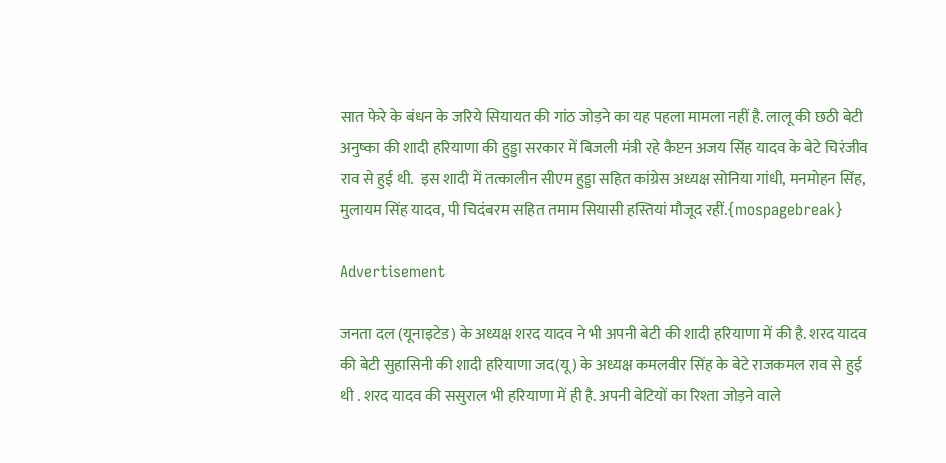सात फेरे के बंधन के जरिये सियायत की गांठ जोड़ने का यह पहला मामला नहीं है. लालू की छठी बेटी अनुष्का की शादी हरियाणा की हुड्डा सरकार में बिजली मंत्री रहे कैप्टन अजय सिंह यादव के बेटे चिरंजीव राव से हुई थी.  इस शादी में तत्कालीन सीएम हुड्डा सहित कांग्रेस अध्यक्ष सोनिया गांधी, मनमोहन सिंह, मुलायम सिंह यादव, पी चिदंबरम सहित तमाम सियासी हस्तियां मौजूद रहीं.{mospagebreak}

Advertisement

जनता दल (यूनाइटेड) के अध्यक्ष शरद यादव ने भी अपनी बेटी की शादी हरियाणा में की है. शरद यादव की बेटी सुहासिनी की शादी हरियाणा जद(यू) के अध्यक्ष कमलवीर सिंह के बेटे राजकमल राव से हुई थी . शरद यादव की ससुराल भी हरियाणा में ही है. अपनी बेटियों का रिश्ता जोड़ने वाले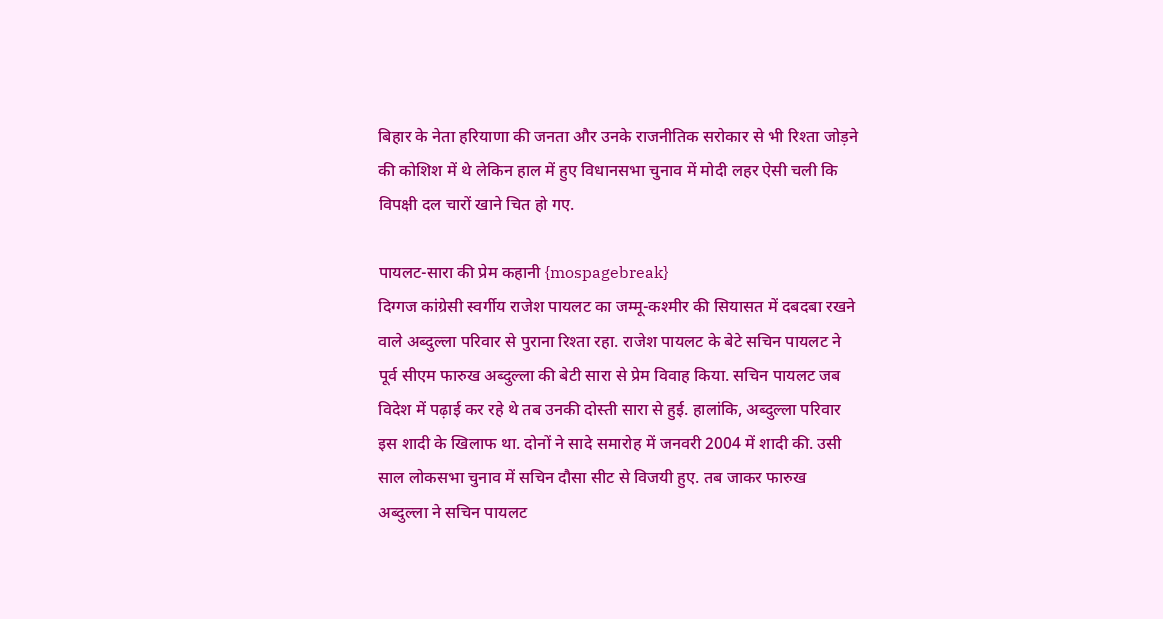बिहार के नेता हरियाणा की जनता और उनके राजनीतिक सरोकार से भी रिश्ता जोड़ने की कोशिश में थे लेकिन हाल में हुए विधानसभा चुनाव में मोदी लहर ऐसी चली कि विपक्षी दल चारों खाने चित हो गए.

पायलट-सारा की प्रेम कहानी {mospagebreak}
दिग्गज कांग्रेसी स्वर्गीय राजेश पायलट का जम्मू-कश्मीर की सियासत में दबदबा रखने वाले अब्दुल्ला परिवार से पुराना रिश्ता रहा. राजेश पायलट के बेटे सचिन पायलट ने पूर्व सीएम फारुख अब्दुल्ला की बेटी सारा से प्रेम विवाह किया. सचिन पायलट जब विदेश में पढ़ाई कर रहे थे तब उनकी दोस्ती सारा से हुई. हालांकि, अब्दुल्ला परिवार इस शादी के खिलाफ था. दोनों ने सादे समारोह में जनवरी 2004 में शादी की. उसी साल लोकसभा चुनाव में सचिन दौसा सीट से विजयी हुए. तब जाकर फारुख अब्दुल्ला ने सचिन पायलट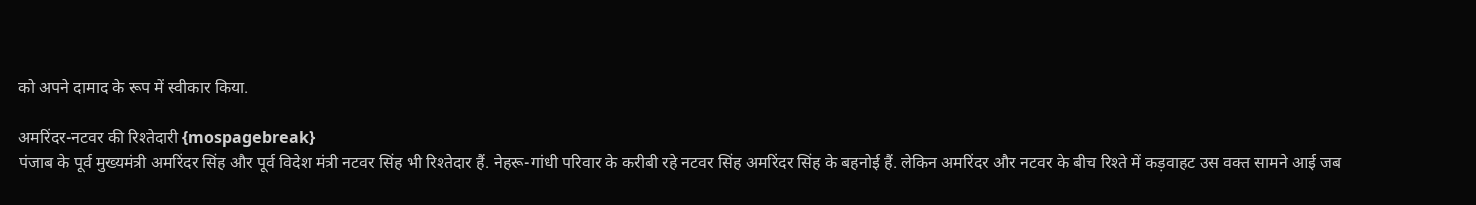को अपने दामाद के रूप में स्वीकार किया.

अमरिंदर-नटवर की रिश्तेदारी {mospagebreak}
पंजाब के पूर्व मुख्यमंत्री अमरिंदर सिंह और पूर्व विदेश मंत्री नटवर सिंह भी रिश्तेदार हैं. नेहरू-गांधी परिवार के करीबी रहे नटवर सिंह अमरिंदर सिंह के बहनोई हैं. लेकिन अमरिंदर और नटवर के बीच रिश्ते में कड़वाहट उस वक्त सामने आई जब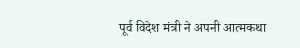पूर्व विदेश मंत्री ने अपनी आत्मकथा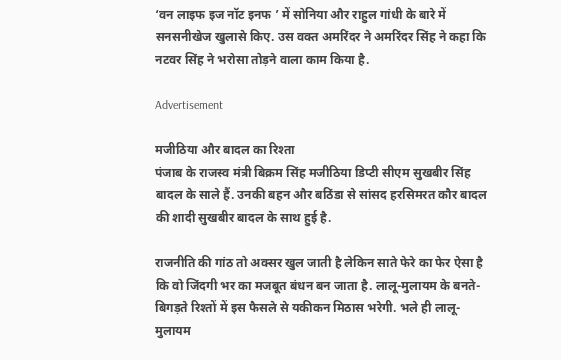‘वन लाइफ इज नॉट इनफ ’ में सोनिया और राहुल गांधी के बारे में सनसनीखेज खुलासे किए. उस वक्त अमरिंदर ने अमरिंदर सिंह ने कहा कि नटवर सिंह ने भरोसा तोड़ने वाला काम किया है.

Advertisement

मजीठिया और बादल का रिश्ता
पंजाब के राजस्व मंत्री बिक्रम सिंह मजीठिया डिप्टी सीएम सुखबीर सिंह बादल के साले हैं. उनकी बहन और बठिंडा से सांसद हरसिमरत कौर बादल की शादी सुखबीर बादल के साथ हुई है.

राजनीति की गांठ तो अक्सर खुल जाती है लेकिन साते फेरे का फेर ऐसा है कि वो जिंदगी भर का मजबूत बंधन बन जाता है. लालू-मुलायम के बनते-बिगड़ते रिश्तों में इस फैसले से यकीकन मिठास भरेगी. भले ही लालू-मुलायम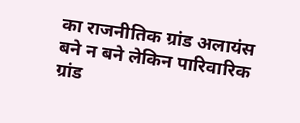का राजनीतिक ग्रांड अलायंस बने न बने लेकिन पारिवारिक ग्रांड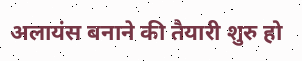अलायंस बनाने की तैयारी शुरु हो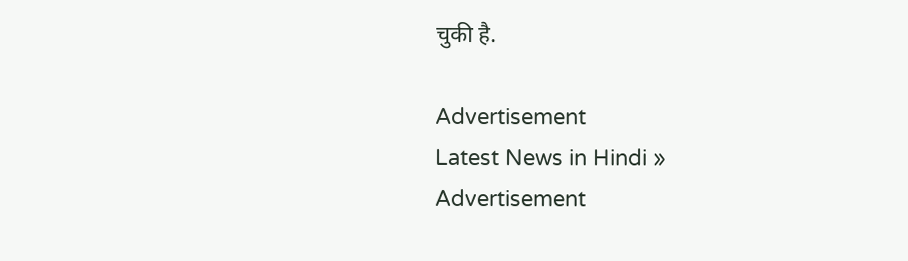चुकी है.

Advertisement
Latest News in Hindi »
Advertisement